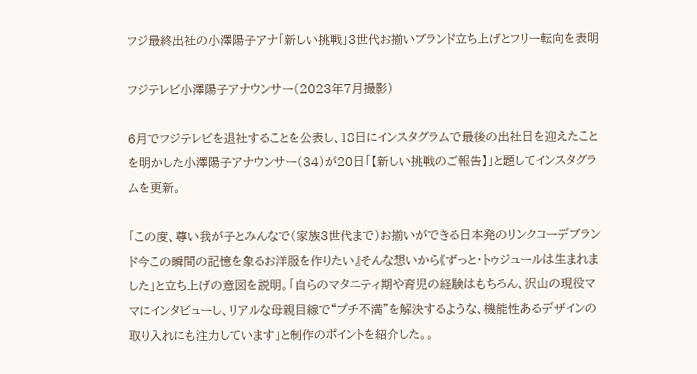フジ最終出社の小澤陽子アナ「新しい挑戦」3世代お揃いブランド立ち上げとフリー転向を表明

フジテレビ小澤陽子アナウンサー(2023年7月撮影)

6月でフジテレビを退社することを公表し、18日にインスタグラムで最後の出社日を迎えたことを明かした小澤陽子アナウンサー(34)が20日「【新しい挑戦のご報告】」と題してインスタグラムを更新。

「この度、尊い我が子とみんなで(家族3世代まで)お揃いができる日本発のリンクコーデブランド今この瞬間の記憶を象るお洋服を作りたい』そんな想いから《ずっと・トゥジュールは生まれました」と立ち上げの意図を説明。「自らのマタニティ期や育児の経験はもちろん、沢山の現役ママにインタビューし、リアルな母親目線で“プチ不満”を解決するような、機能性あるデザインの取り入れにも注力しています」と制作のポイントを紹介した。。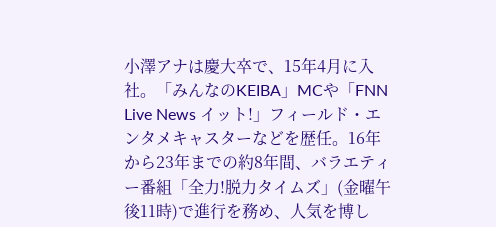小澤アナは慶大卒で、15年4月に入社。「みんなのKEIBA」MCや「FNN Live News イット!」フィールド・エンタメキャスターなどを歴任。16年から23年までの約8年間、バラエティー番組「全力!脱力タイムズ」(金曜午後11時)で進行を務め、人気を博し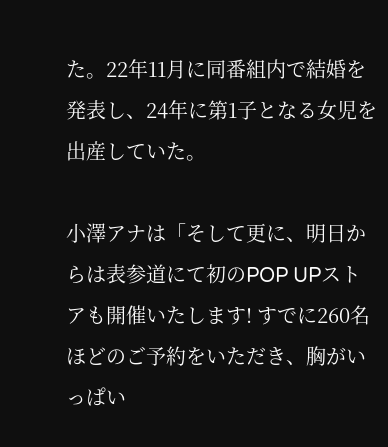た。22年11月に同番組内で結婚を発表し、24年に第1子となる女児を出産していた。

小澤アナは「そして更に、明日からは表参道にて初のPOP UPストアも開催いたします! すでに260名ほどのご予約をいただき、胸がいっぱい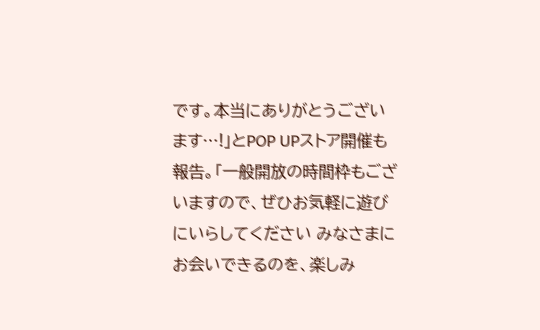です。本当にありがとうございます…!」とPOP UPストア開催も報告。「一般開放の時間枠もございますので、ぜひお気軽に遊びにいらしてください みなさまにお会いできるのを、楽しみ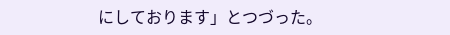にしております」とつづった。